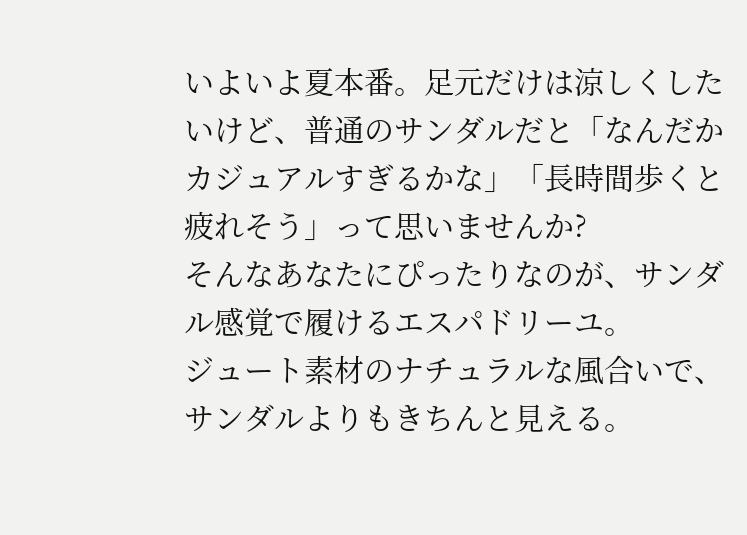いよいよ夏本番。足元だけは涼しくしたいけど、普通のサンダルだと「なんだかカジュアルすぎるかな」「長時間歩くと疲れそう」って思いませんか?
そんなあなたにぴったりなのが、サンダル感覚で履けるエスパドリーユ。
ジュート素材のナチュラルな風合いで、サンダルよりもきちんと見える。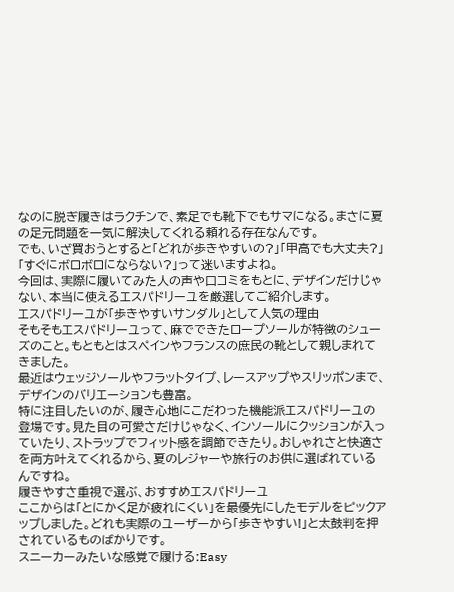なのに脱ぎ履きはラクチンで、素足でも靴下でもサマになる。まさに夏の足元問題を一気に解決してくれる頼れる存在なんです。
でも、いざ買おうとすると「どれが歩きやすいの?」「甲高でも大丈夫?」「すぐにボロボロにならない?」って迷いますよね。
今回は、実際に履いてみた人の声や口コミをもとに、デザインだけじゃない、本当に使えるエスパドリーユを厳選してご紹介します。
エスパドリーユが「歩きやすいサンダル」として人気の理由
そもそもエスパドリーユって、麻でできたロープソールが特徴のシューズのこと。もともとはスペインやフランスの庶民の靴として親しまれてきました。
最近はウェッジソールやフラットタイプ、レースアップやスリッポンまで、デザインのバリエーションも豊富。
特に注目したいのが、履き心地にこだわった機能派エスパドリーユの登場です。見た目の可愛さだけじゃなく、インソールにクッションが入っていたり、ストラップでフィット感を調節できたり。おしゃれさと快適さを両方叶えてくれるから、夏のレジャーや旅行のお供に選ばれているんですね。
履きやすさ重視で選ぶ、おすすめエスパドリーユ
ここからは「とにかく足が疲れにくい」を最優先にしたモデルをピックアップしました。どれも実際のユーザーから「歩きやすい!」と太鼓判を押されているものばかりです。
スニーカーみたいな感覚で履ける:Easy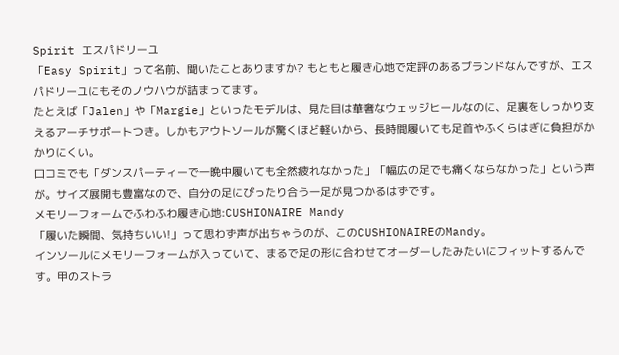Spirit エスパドリーユ
「Easy Spirit」って名前、聞いたことありますか? もともと履き心地で定評のあるブランドなんですが、エスパドリーユにもそのノウハウが詰まってます。
たとえば「Jalen」や「Margie」といったモデルは、見た目は華奢なウェッジヒールなのに、足裏をしっかり支えるアーチサポートつき。しかもアウトソールが驚くほど軽いから、長時間履いても足首やふくらはぎに負担がかかりにくい。
口コミでも「ダンスパーティーで一晩中履いても全然疲れなかった」「幅広の足でも痛くならなかった」という声が。サイズ展開も豊富なので、自分の足にぴったり合う一足が見つかるはずです。
メモリーフォームでふわふわ履き心地:CUSHIONAIRE Mandy
「履いた瞬間、気持ちいい!」って思わず声が出ちゃうのが、このCUSHIONAIREのMandy。
インソールにメモリーフォームが入っていて、まるで足の形に合わせてオーダーしたみたいにフィットするんです。甲のストラ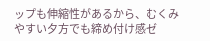ップも伸縮性があるから、むくみやすい夕方でも締め付け感ゼ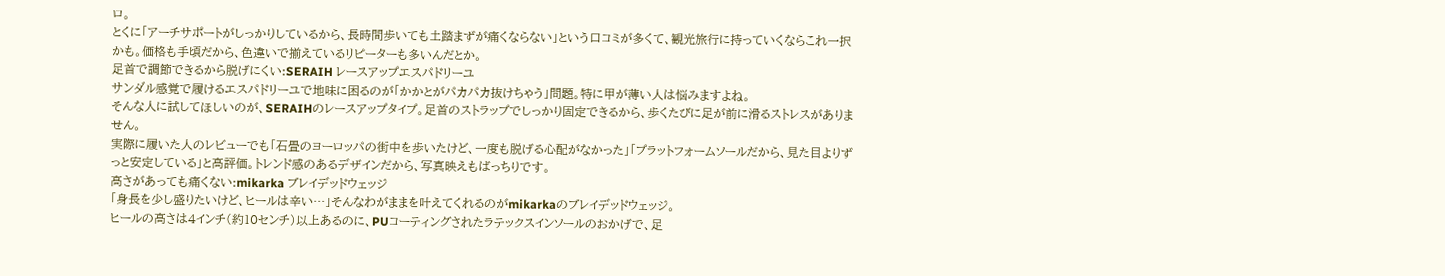ロ。
とくに「アーチサポートがしっかりしているから、長時間歩いても土踏まずが痛くならない」という口コミが多くて、観光旅行に持っていくならこれ一択かも。価格も手頃だから、色違いで揃えているリピーターも多いんだとか。
足首で調節できるから脱げにくい:SERAIH レースアップエスパドリーユ
サンダル感覚で履けるエスパドリーユで地味に困るのが「かかとがパカパカ抜けちゃう」問題。特に甲が薄い人は悩みますよね。
そんな人に試してほしいのが、SERAIHのレースアップタイプ。足首のストラップでしっかり固定できるから、歩くたびに足が前に滑るストレスがありません。
実際に履いた人のレビューでも「石畳のヨーロッパの街中を歩いたけど、一度も脱げる心配がなかった」「プラットフォームソールだから、見た目よりずっと安定している」と高評価。トレンド感のあるデザインだから、写真映えもばっちりです。
高さがあっても痛くない:mikarka ブレイデッドウェッジ
「身長を少し盛りたいけど、ヒールは辛い…」そんなわがままを叶えてくれるのがmikarkaのブレイデッドウェッジ。
ヒールの高さは4インチ(約10センチ)以上あるのに、PUコーティングされたラテックスインソールのおかげで、足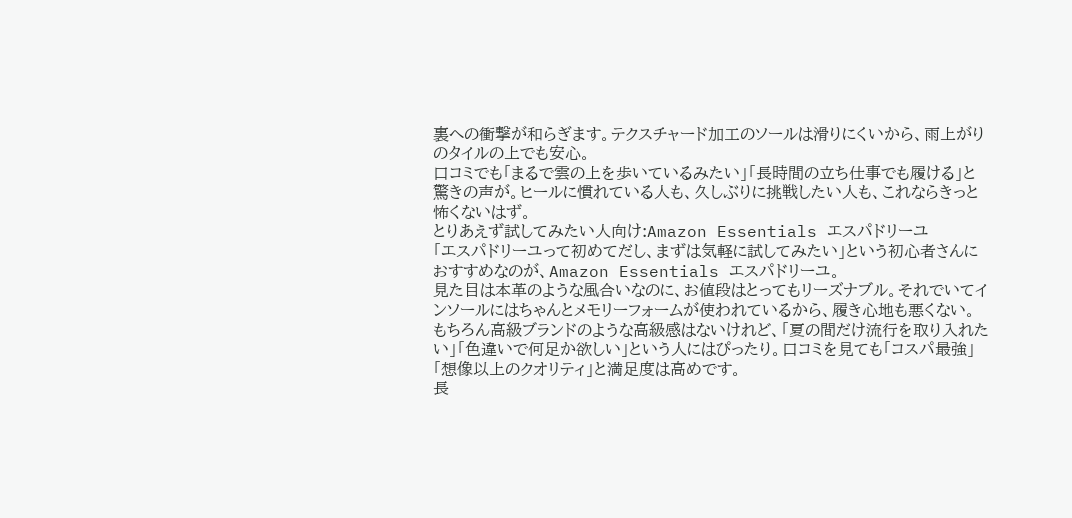裏への衝撃が和らぎます。テクスチャード加工のソールは滑りにくいから、雨上がりのタイルの上でも安心。
口コミでも「まるで雲の上を歩いているみたい」「長時間の立ち仕事でも履ける」と驚きの声が。ヒールに慣れている人も、久しぶりに挑戦したい人も、これならきっと怖くないはず。
とりあえず試してみたい人向け:Amazon Essentials エスパドリーユ
「エスパドリーユって初めてだし、まずは気軽に試してみたい」という初心者さんにおすすめなのが、Amazon Essentials エスパドリーユ。
見た目は本革のような風合いなのに、お値段はとってもリーズナブル。それでいてインソールにはちゃんとメモリーフォームが使われているから、履き心地も悪くない。
もちろん高級ブランドのような高級感はないけれど、「夏の間だけ流行を取り入れたい」「色違いで何足か欲しい」という人にはぴったり。口コミを見ても「コスパ最強」「想像以上のクオリティ」と満足度は高めです。
長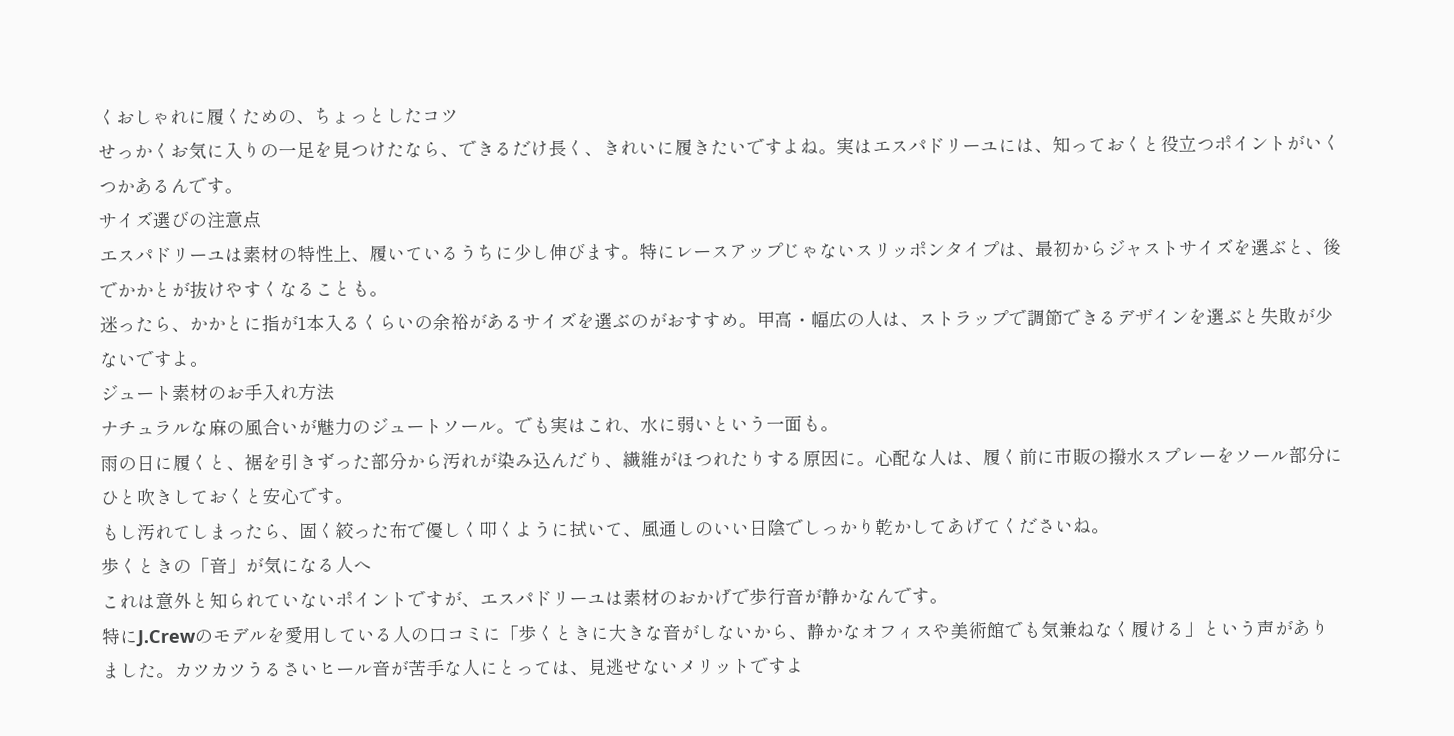くおしゃれに履くための、ちょっとしたコツ
せっかくお気に入りの一足を見つけたなら、できるだけ長く、きれいに履きたいですよね。実はエスパドリーユには、知っておくと役立つポイントがいくつかあるんです。
サイズ選びの注意点
エスパドリーユは素材の特性上、履いているうちに少し伸びます。特にレースアップじゃないスリッポンタイプは、最初からジャストサイズを選ぶと、後でかかとが抜けやすくなることも。
迷ったら、かかとに指が1本入るくらいの余裕があるサイズを選ぶのがおすすめ。甲高・幅広の人は、ストラップで調節できるデザインを選ぶと失敗が少ないですよ。
ジュート素材のお手入れ方法
ナチュラルな麻の風合いが魅力のジュートソール。でも実はこれ、水に弱いという一面も。
雨の日に履くと、裾を引きずった部分から汚れが染み込んだり、繊維がほつれたりする原因に。心配な人は、履く前に市販の撥水スプレーをソール部分にひと吹きしておくと安心です。
もし汚れてしまったら、固く絞った布で優しく叩くように拭いて、風通しのいい日陰でしっかり乾かしてあげてくださいね。
歩くときの「音」が気になる人へ
これは意外と知られていないポイントですが、エスパドリーユは素材のおかげで歩行音が静かなんです。
特にJ.Crewのモデルを愛用している人の口コミに「歩くときに大きな音がしないから、静かなオフィスや美術館でも気兼ねなく履ける」という声がありました。カツカツうるさいヒール音が苦手な人にとっては、見逃せないメリットですよ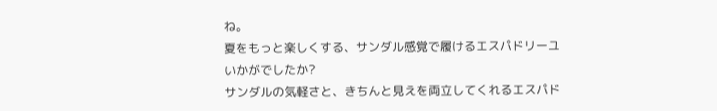ね。
夏をもっと楽しくする、サンダル感覚で履けるエスパドリーユ
いかがでしたか?
サンダルの気軽さと、きちんと見えを両立してくれるエスパド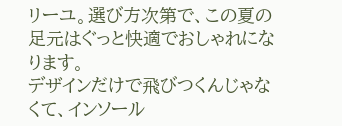リーユ。選び方次第で、この夏の足元はぐっと快適でおしゃれになります。
デザインだけで飛びつくんじゃなくて、インソール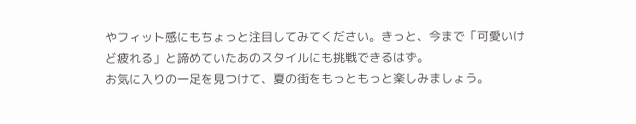やフィット感にもちょっと注目してみてください。きっと、今まで「可愛いけど疲れる」と諦めていたあのスタイルにも挑戦できるはず。
お気に入りの一足を見つけて、夏の街をもっともっと楽しみましょう。